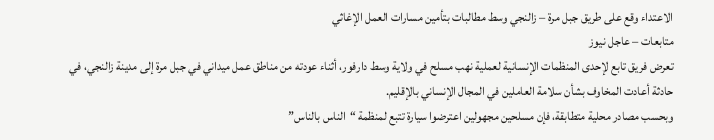الاعتداء وقع على طريق جبل مرة – زالنجي وسط مطالبات بتأمين مسارات العمل الإغاثي
متابعات – عاجل نيوز
تعرض فريق تابع لإحدى المنظمات الإنسانية لعملية نهب مسلح في ولاية وسط دارفور، أثناء عودته من مناطق عمل ميداني في جبل مرة إلى مدينة زالنجي، في حادثة أعادت المخاوف بشأن سلامة العاملين في المجال الإنساني بالإقليم.
وبحسب مصادر محلية متطابقة، فإن مسلحين مجهولين اعترضوا سيارة تتبع لمنظمة “الناس بالناس”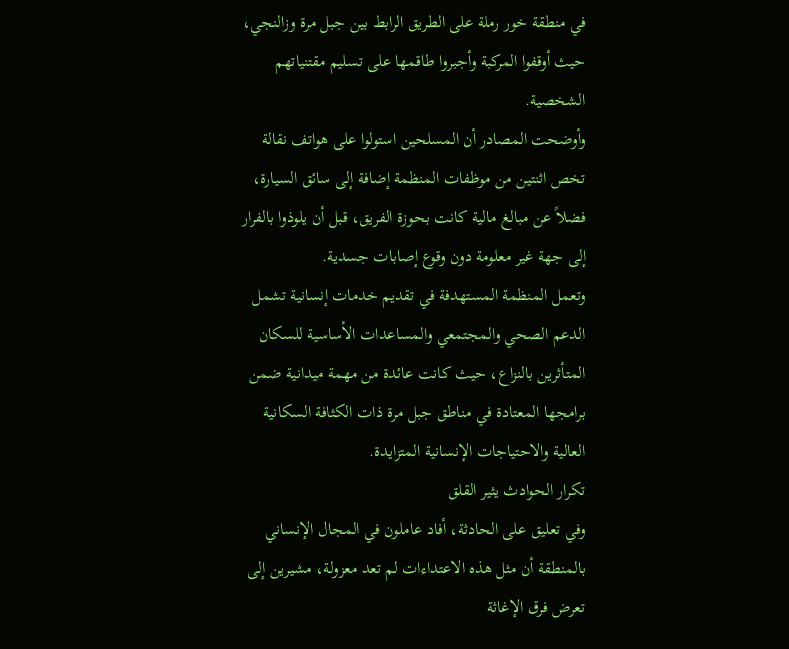في منطقة خور رملة على الطريق الرابط بين جبل مرة وزالنجي، حيث أوقفوا المركبة وأجبروا طاقمها على تسليم مقتنياتهم الشخصية.
وأوضحت المصادر أن المسلحين استولوا على هواتف نقالة تخص اثنتين من موظفات المنظمة إضافة إلى سائق السيارة، فضلاً عن مبالغ مالية كانت بحوزة الفريق، قبل أن يلوذوا بالفرار إلى جهة غير معلومة دون وقوع إصابات جسدية.
وتعمل المنظمة المستهدفة في تقديم خدمات إنسانية تشمل الدعم الصحي والمجتمعي والمساعدات الأساسية للسكان المتأثرين بالنزاع، حيث كانت عائدة من مهمة ميدانية ضمن برامجها المعتادة في مناطق جبل مرة ذات الكثافة السكانية العالية والاحتياجات الإنسانية المتزايدة.
تكرار الحوادث يثير القلق
وفي تعليق على الحادثة، أفاد عاملون في المجال الإنساني بالمنطقة أن مثل هذه الاعتداءات لم تعد معزولة، مشيرين إلى تعرض فرق الإغاثة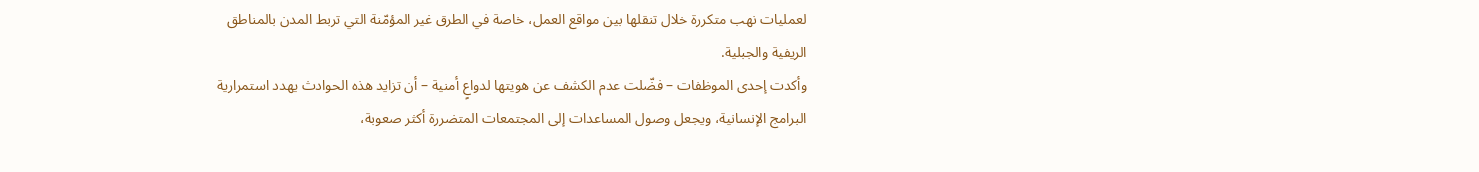لعمليات نهب متكررة خلال تنقلها بين مواقع العمل، خاصة في الطرق غير المؤمّنة التي تربط المدن بالمناطق الريفية والجبلية.
وأكدت إحدى الموظفات – فضّلت عدم الكشف عن هويتها لدواعٍ أمنية – أن تزايد هذه الحوادث يهدد استمرارية البرامج الإنسانية، ويجعل وصول المساعدات إلى المجتمعات المتضررة أكثر صعوبة،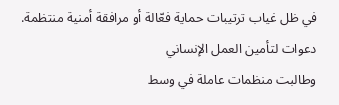في ظل غياب ترتيبات حماية فعّالة أو مرافقة أمنية منتظمة.
دعوات لتأمين العمل الإنساني
وطالبت منظمات عاملة في وسط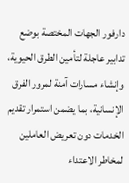دارفور الجهات المختصة بوضع تدابير عاجلة لتأمين الطرق الحيوية، وإنشاء مسارات آمنة لمرور الفرق الإنسانية، بما يضمن استمرار تقديم الخدمات دون تعريض العاملين لمخاطر الاعتداء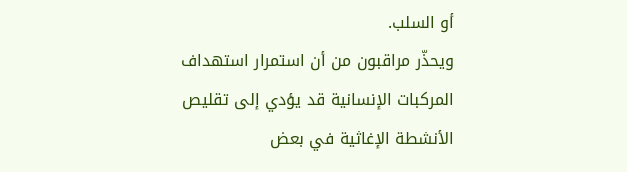أو السلب.
ويحذّر مراقبون من أن استمرار استهداف المركبات الإنسانية قد يؤدي إلى تقليص الأنشطة الإغاثية في بعض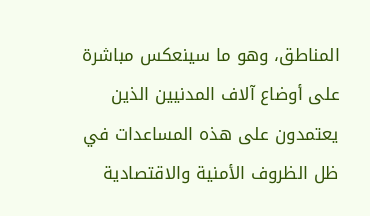المناطق، وهو ما سينعكس مباشرة على أوضاع آلاف المدنيين الذين يعتمدون على هذه المساعدات في ظل الظروف الأمنية والاقتصادية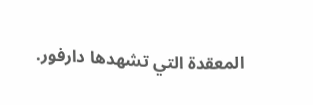المعقدة التي تشهدها دارفور.